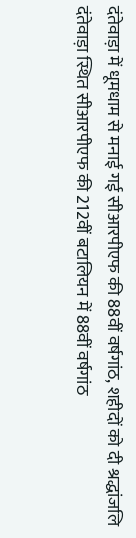दंतेवाड़ा में धूमधाम से मनाई गई सीआरपीएफ की 88वीं वर्षगांठ, शहीदों को दी श्रद्धांजलि
दंतेवाड़ा स्थित सीआरपीएफ की 212वीं बटालियन में 88वीं वर्षगांठ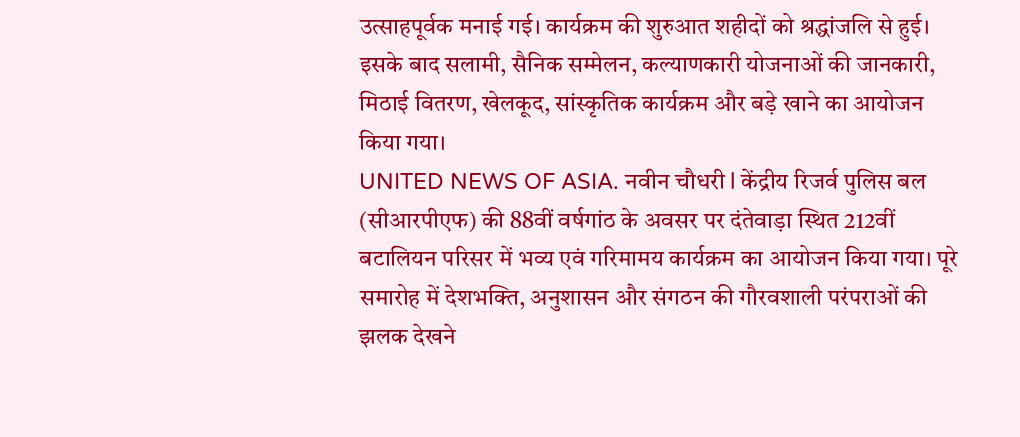उत्साहपूर्वक मनाई गई। कार्यक्रम की शुरुआत शहीदों को श्रद्धांजलि से हुई। इसके बाद सलामी, सैनिक सम्मेलन, कल्याणकारी योजनाओं की जानकारी, मिठाई वितरण, खेलकूद, सांस्कृतिक कार्यक्रम और बड़े खाने का आयोजन किया गया।
UNITED NEWS OF ASIA. नवीन चौधरी l केंद्रीय रिजर्व पुलिस बल (सीआरपीएफ) की 88वीं वर्षगांठ के अवसर पर दंतेवाड़ा स्थित 212वीं बटालियन परिसर में भव्य एवं गरिमामय कार्यक्रम का आयोजन किया गया। पूरे समारोह में देशभक्ति, अनुशासन और संगठन की गौरवशाली परंपराओं की झलक देखने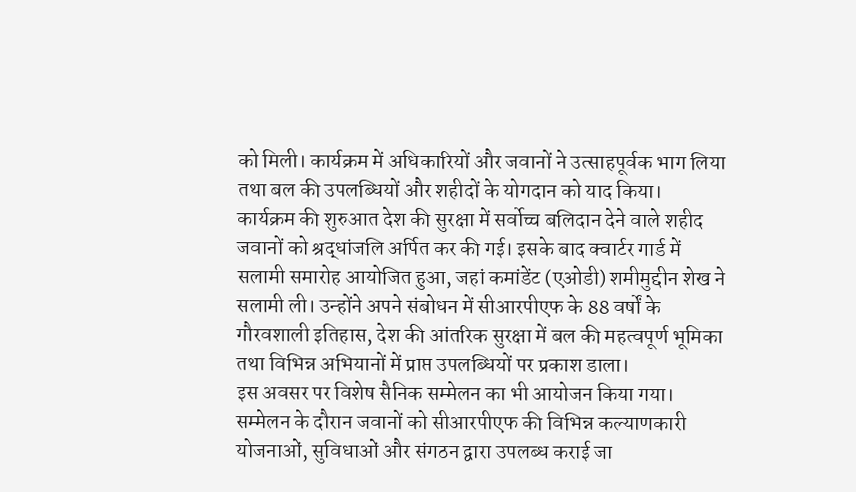को मिली। कार्यक्रम में अधिकारियों और जवानों ने उत्साहपूर्वक भाग लिया तथा बल की उपलब्धियों और शहीदों के योगदान को याद किया।
कार्यक्रम की शुरुआत देश की सुरक्षा में सर्वोच्च बलिदान देने वाले शहीद जवानों को श्रद्धांजलि अर्पित कर की गई। इसके बाद क्वार्टर गार्ड में सलामी समारोह आयोजित हुआ, जहां कमांडेंट (एओडी) शमीमुद्दीन शेख ने सलामी ली। उन्होंने अपने संबोधन में सीआरपीएफ के 88 वर्षों के गौरवशाली इतिहास, देश की आंतरिक सुरक्षा में बल की महत्वपूर्ण भूमिका तथा विभिन्न अभियानों में प्राप्त उपलब्धियों पर प्रकाश डाला।
इस अवसर पर विशेष सैनिक सम्मेलन का भी आयोजन किया गया। सम्मेलन के दौरान जवानों को सीआरपीएफ की विभिन्न कल्याणकारी योजनाओं, सुविधाओं और संगठन द्वारा उपलब्ध कराई जा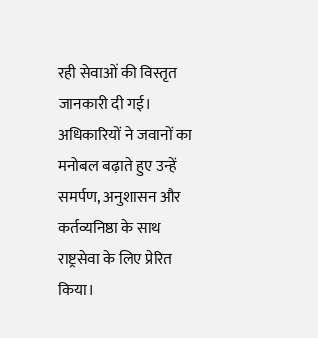रही सेवाओं की विस्तृत जानकारी दी गई। अधिकारियों ने जवानों का मनोबल बढ़ाते हुए उन्हें समर्पण, अनुशासन और कर्तव्यनिष्ठा के साथ राष्ट्रसेवा के लिए प्रेरित किया।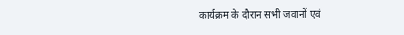कार्यक्रम के दौरान सभी जवानों एवं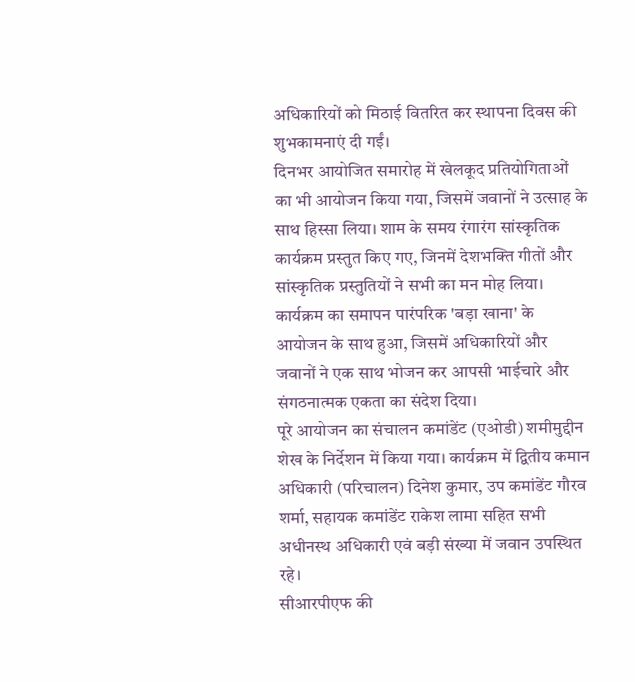अधिकारियों को मिठाई वितरित कर स्थापना दिवस की शुभकामनाएं दी गईं।
दिनभर आयोजित समारोह में खेलकूद प्रतियोगिताओं का भी आयोजन किया गया, जिसमें जवानों ने उत्साह के साथ हिस्सा लिया। शाम के समय रंगारंग सांस्कृतिक कार्यक्रम प्रस्तुत किए गए, जिनमें देशभक्ति गीतों और सांस्कृतिक प्रस्तुतियों ने सभी का मन मोह लिया। कार्यक्रम का समापन पारंपरिक 'बड़ा खाना' के आयोजन के साथ हुआ, जिसमें अधिकारियों और जवानों ने एक साथ भोजन कर आपसी भाईचारे और संगठनात्मक एकता का संदेश दिया।
पूरे आयोजन का संचालन कमांडेंट (एओडी) शमीमुद्दीन शेख के निर्देशन में किया गया। कार्यक्रम में द्वितीय कमान अधिकारी (परिचालन) दिनेश कुमार, उप कमांडेंट गौरव शर्मा, सहायक कमांडेंट राकेश लामा सहित सभी अधीनस्थ अधिकारी एवं बड़ी संख्या में जवान उपस्थित रहे।
सीआरपीएफ की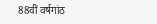88वीं वर्षगांठ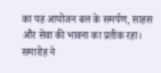का यह आयोजन बल के समर्पण, साहस और सेवा की भावना का प्रतीक रहा। समारोह ने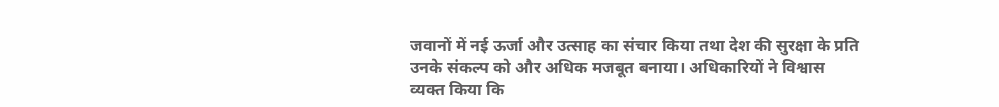जवानों में नई ऊर्जा और उत्साह का संचार किया तथा देश की सुरक्षा के प्रति उनके संकल्प को और अधिक मजबूत बनाया। अधिकारियों ने विश्वास व्यक्त किया कि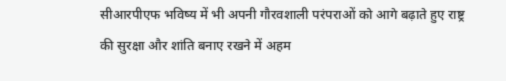सीआरपीएफ भविष्य में भी अपनी गौरवशाली परंपराओं को आगे बढ़ाते हुए राष्ट्र की सुरक्षा और शांति बनाए रखने में अहम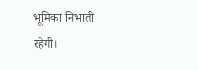भूमिका निभाती रहेगी।